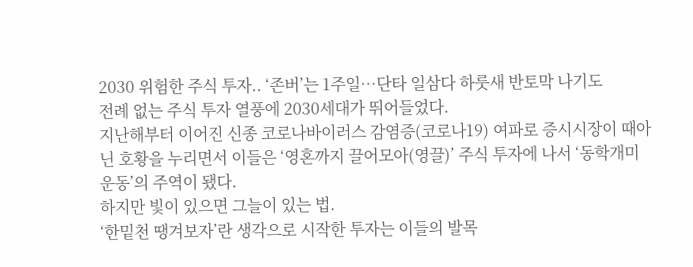2030 위험한 주식 투자.. ‘존버’는 1주일…단타 일삼다 하룻새 반토막 나기도
전례 없는 주식 투자 열풍에 2030세대가 뛰어들었다.
지난해부터 이어진 신종 코로나바이러스 감염증(코로나19) 여파로 증시시장이 때아닌 호황을 누리면서 이들은 ‘영혼까지 끌어모아(영끌)’ 주식 투자에 나서 ‘동학개미 운동’의 주역이 됐다.
하지만 빛이 있으면 그늘이 있는 법.
‘한밑천 땡겨보자’란 생각으로 시작한 투자는 이들의 발목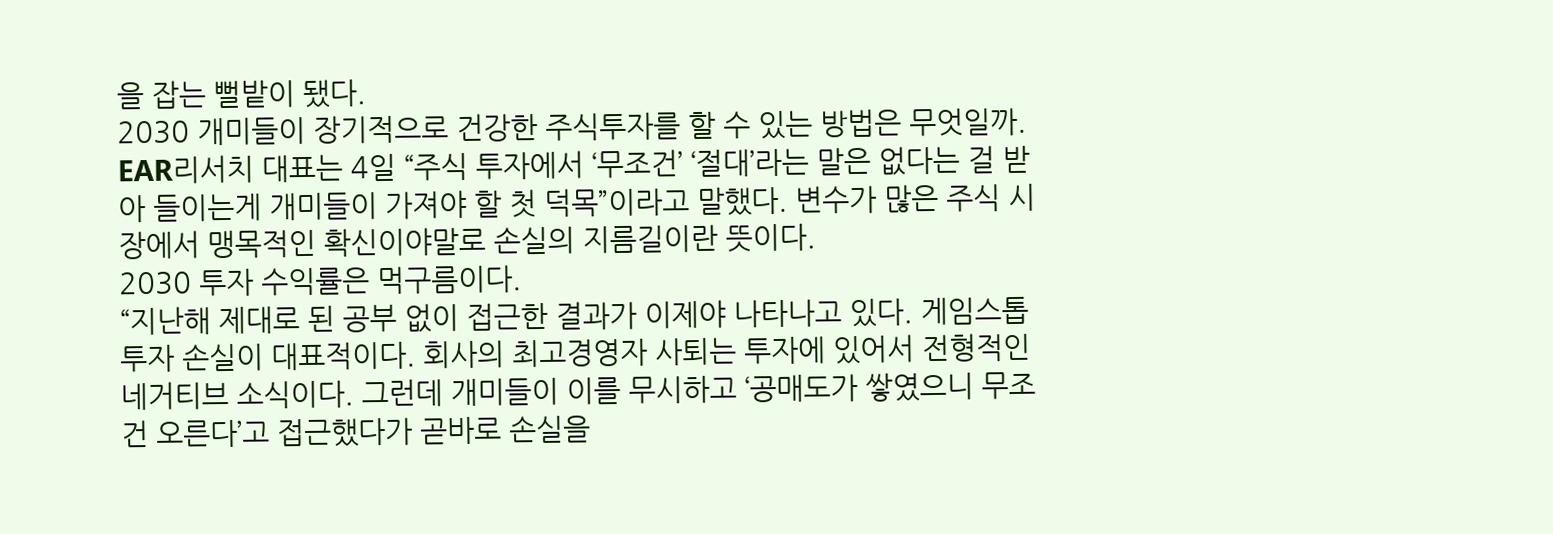을 잡는 뻘밭이 됐다.
2030 개미들이 장기적으로 건강한 주식투자를 할 수 있는 방법은 무엇일까.
EAR리서치 대표는 4일 “주식 투자에서 ‘무조건’ ‘절대’라는 말은 없다는 걸 받아 들이는게 개미들이 가져야 할 첫 덕목”이라고 말했다. 변수가 많은 주식 시장에서 맹목적인 확신이야말로 손실의 지름길이란 뜻이다.
2030 투자 수익률은 먹구름이다.
“지난해 제대로 된 공부 없이 접근한 결과가 이제야 나타나고 있다. 게임스톱 투자 손실이 대표적이다. 회사의 최고경영자 사퇴는 투자에 있어서 전형적인 네거티브 소식이다. 그런데 개미들이 이를 무시하고 ‘공매도가 쌓였으니 무조건 오른다’고 접근했다가 곧바로 손실을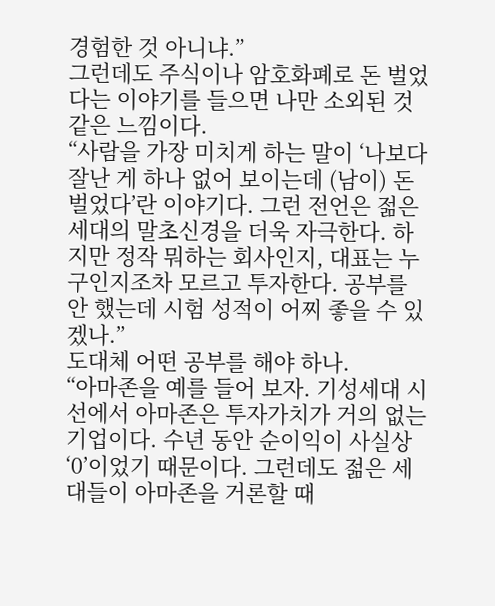경험한 것 아니냐.”
그런데도 주식이나 암호화폐로 돈 벌었다는 이야기를 들으면 나만 소외된 것 같은 느낌이다.
“사람을 가장 미치게 하는 말이 ‘나보다 잘난 게 하나 없어 보이는데 (남이) 돈 벌었다’란 이야기다. 그런 전언은 젊은 세대의 말초신경을 더욱 자극한다. 하지만 정작 뭐하는 회사인지, 대표는 누구인지조차 모르고 투자한다. 공부를 안 했는데 시험 성적이 어찌 좋을 수 있겠나.”
도대체 어떤 공부를 해야 하나.
“아마존을 예를 들어 보자. 기성세대 시선에서 아마존은 투자가치가 거의 없는 기업이다. 수년 동안 순이익이 사실상 ‘0’이었기 때문이다. 그런데도 젊은 세대들이 아마존을 거론할 때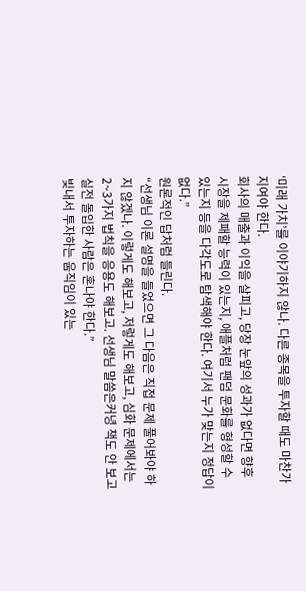‘미래 가치’를 이야기하지 않나. 다른 종목을 투자할 때도 마찬가지여야 한다.
회사의 매출과 이익을 살피고, 당장 눈앞의 성과가 없다면 향후 시장을 제패할 능력이 있는지, 애플처럼 팬덤 문화를 형성할 수 있는지 등을 다각도로 탐색해야 한다. 여기서 누가 맞는지 정답이 없다.”
원론적인 답처럼 들린다.
“선생님 이론 설명을 들었으면 그 다음은 직접 문제 풀어봐야 하지 않겠나. 이렇게도 해보고, 저렇게도 해보고, 심화 문제에서는 2~3가지 법칙을 응용도 해보고. 선생님 말씀은커녕 책도 안 보고 실전 돌입한 사람은 혼나야 한다.”
빚내서 투자하는 움직임이 있는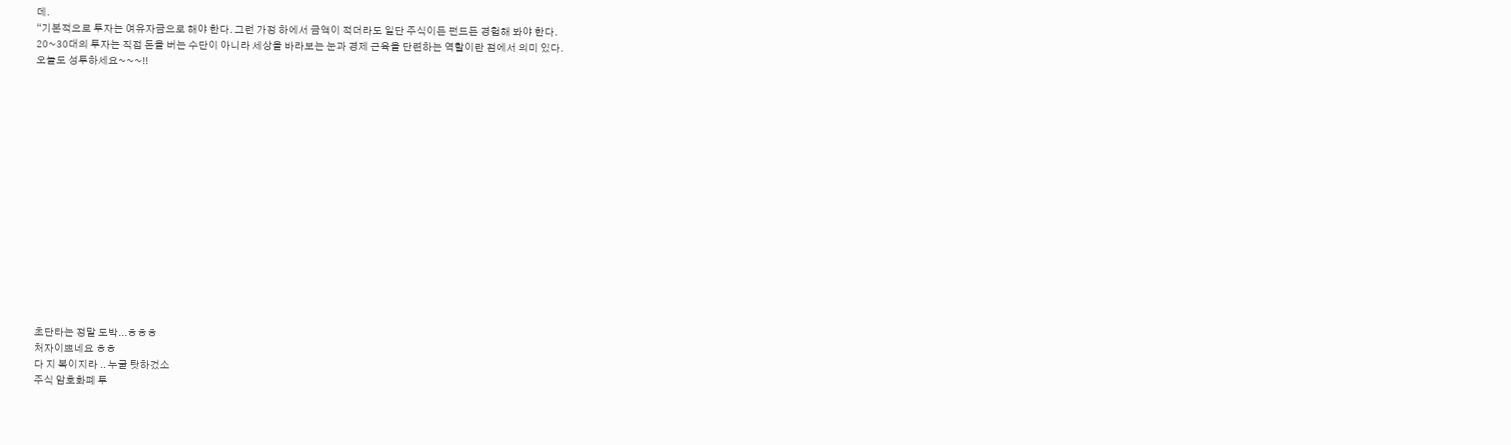데.
“기본적으로 투자는 여유자금으로 해야 한다. 그런 가정 하에서 금액이 적더라도 일단 주식이든 펀드든 경험해 봐야 한다.
20~30대의 투자는 직접 돈을 버는 수단이 아니라 세상을 바라보는 눈과 경제 근육을 단련하는 역할이란 점에서 의미 있다.
오늘도 성투하세요~~~!!
















초단타는 정말 도박...ㅎㅎㅎ
처자이쁘네요 ㅎㅎ
다 지 복이지라 .. 누굴 탓하겄소
주식 암호화폐 투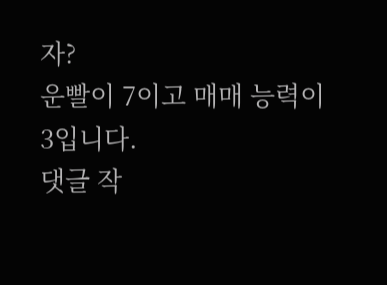자?
운빨이 7이고 매매 능력이 3입니다.
댓글 작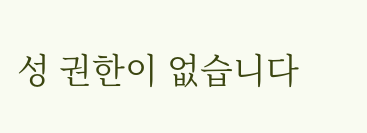성 권한이 없습니다